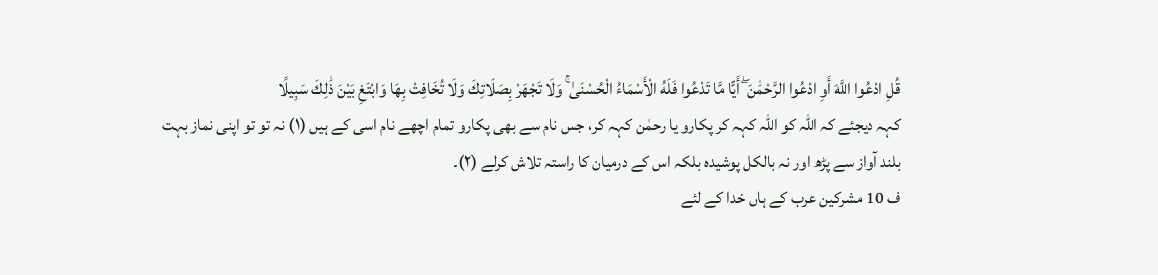قُلِ ادْعُوا اللَّهَ أَوِ ادْعُوا الرَّحْمَٰنَ ۖ أَيًّا مَّا تَدْعُوا فَلَهُ الْأَسْمَاءُ الْحُسْنَىٰ ۚ وَلَا تَجْهَرْ بِصَلَاتِكَ وَلَا تُخَافِتْ بِهَا وَابْتَغِ بَيْنَ ذَٰلِكَ سَبِيلًا
کہہ دیجئے کہ اللہ کو اللہ کہہ کر پکارو یا رحمٰن کہہ کر، جس نام سے بھی پکارو تمام اچھے نام اسی کے ہیں (١) نہ تو تو اپنی نماز بہت بلند آواز سے پڑھ اور نہ بالکل پوشیدہ بلکہ اس کے درمیان کا راستہ تلاش کرلے (٢)۔
ف 10 مشرکین عرب کے ہاں خدا کے لئے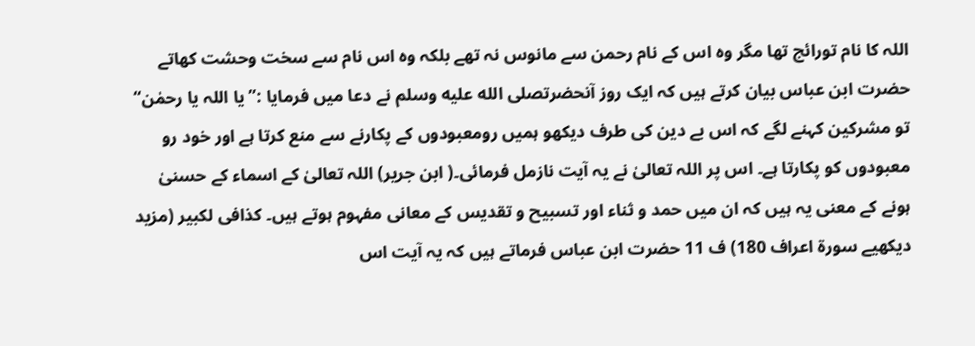اللہ کا نام تورائج تھا مگر وہ اس کے نام رحمن سے مانوس نہ تھے بلکہ وہ اس نام سے سخت وحشت کھاتے حضرت ابن عباس بیان کرتے ہیں کہ ایک روز آنحضرتصلى الله عليه وسلم نے دعا میں فرمایا :” یا اللہ یا رحمٰن“ تو مشرکین کہنے لگے کہ اس بے دین کی طرف دیکھو ہمیں رومعبودوں کے پکارنے سے منع کرتا ہے اور خود رو معبودوں کو پکارتا ہے۔ اس پر اللہ تعالیٰ نے یہ آیت نازمل فرمائی۔( ابن جریر) اللہ تعالیٰ کے اسماء کے حسنیٰ ہونے کے معنی یہ ہیں کہ ان میں حمد و ثناء اور تسبیح و تقدیس کے معانی مفہوم ہوتے ہیں۔ کذافی لکبیر (مزید دیکھیے سورۃ اعراف 180) ف 11 حضرت ابن عباس فرماتے ہیں کہ یہ آیت اس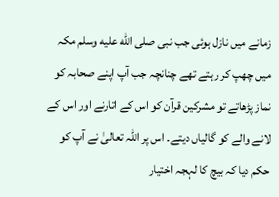زمانے میں نازل ہوئی جب نبی صلى الله عليه وسلم مکہ میں چھپ کر رہتے تھے چنانچہ جب آپ اپنے صحابہ کو نماز پڑھاتے تو مشرکین قرآن کو اس کے اتارنے اور اس کے لانے والے کو گالیاں دیتے۔ اس پر اللہ تعالیٰ نے آپ کو حکم دیا کہ بیچ کا لہجہ اختیار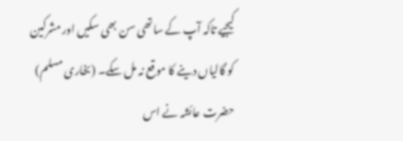کیجیے تاکہ آپ کے ساتھی سن بھی سکیں اور مشرکین کو گالیاں دینے کا موقع نہ مل سکے۔ (بخاری مسلم) حضرت عائشہ نے اس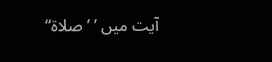آیت میں ’ ’صلاۃ“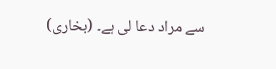سے مراد دعا لی ہے۔ (بخاری)